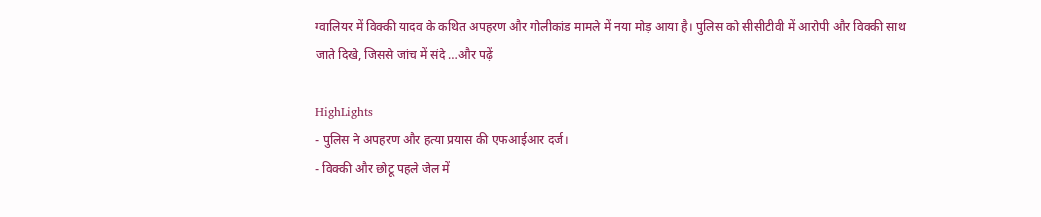ग्वालियर में विक्की यादव के कथित अपहरण और गोलीकांड मामले में नया मोड़ आया है। पुलिस को सीसीटीवी में आरोपी और विक्की साथ जाते दिखे, जिससे जांच में संदे …और पढ़ें

HighLights
- पुलिस ने अपहरण और हत्या प्रयास की एफआईआर दर्ज।
- विक्की और छोटू पहले जेल में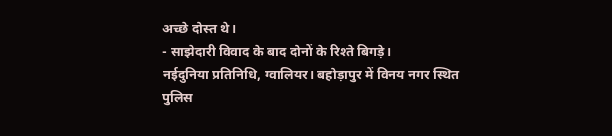अच्छे दोस्त थे।
- साझेदारी विवाद के बाद दोनों के रिश्ते बिगड़े।
नईदुनिया प्रतिनिधि, ग्वालियर। बहोड़ापुर में विनय नगर स्थित पुलिस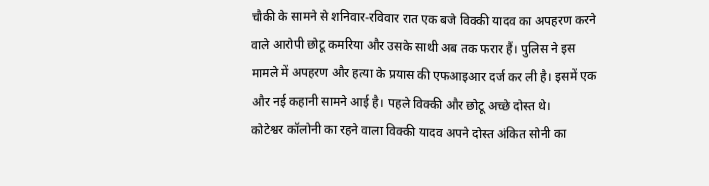चौकी के सामने से शनिवार-रविवार रात एक बजे विक्की यादव का अपहरण करने वाले आरोपी छोटू कमरिया और उसके साथी अब तक फरार हैं। पुलिस ने इस मामले में अपहरण और हत्या के प्रयास की एफआइआर दर्ज कर ली है। इसमें एक और नई कहानी सामने आई है। पहले विक्की और छोटू अच्छे दोस्त थे।
कोटेश्वर कॉलोनी का रहने वाला विक्की यादव अपने दोस्त अंकित सोनी का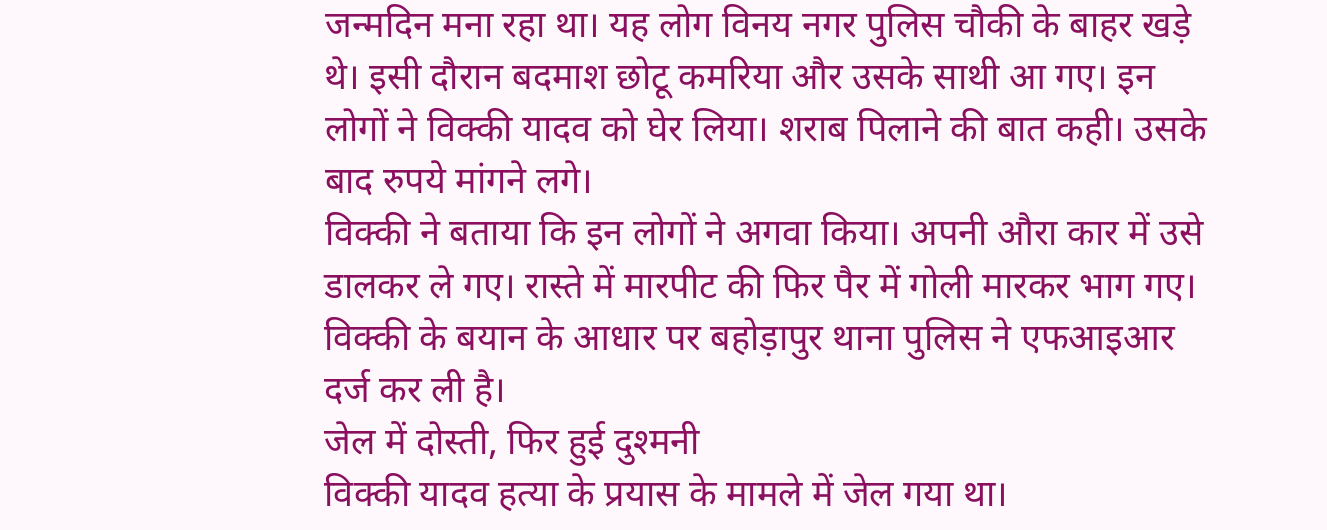जन्मदिन मना रहा था। यह लोग विनय नगर पुलिस चौकी के बाहर खड़े थे। इसी दौरान बदमाश छोटू कमरिया और उसके साथी आ गए। इन लोगों ने विक्की यादव को घेर लिया। शराब पिलाने की बात कही। उसके बाद रुपये मांगने लगे।
विक्की ने बताया कि इन लोगों ने अगवा किया। अपनी औरा कार में उसे डालकर ले गए। रास्ते में मारपीट की फिर पैर में गोली मारकर भाग गए। विक्की के बयान के आधार पर बहोड़ापुर थाना पुलिस ने एफआइआर दर्ज कर ली है।
जेल में दोस्ती, फिर हुई दुश्मनी
विक्की यादव हत्या के प्रयास के मामले में जेल गया था।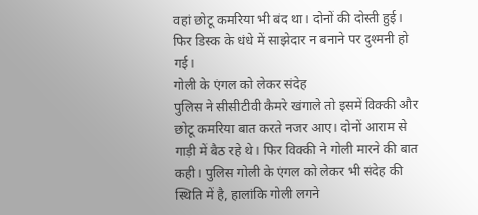वहां छोटू कमरिया भी बंद था। दोनों की दोस्ती हुई। फिर डिस्क के धंधे में साझेदार न बनाने पर दुश्मनी हो गई।
गोली के एंगल को लेकर संदेह
पुलिस ने सीसीटीवी कैमरे खंगाले तो इसमें विक्की और छोटू कमरिया बात करते नजर आए। दोनों आराम से गाड़ी में बैठ रहे थे। फिर विक्की ने गोली मारने की बात कही। पुलिस गोली के एंगल को लेकर भी संदेह की स्थिति में है, हालांकि गोली लगने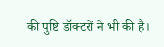की पुष्टि डॉक्टरों ने भी की है।